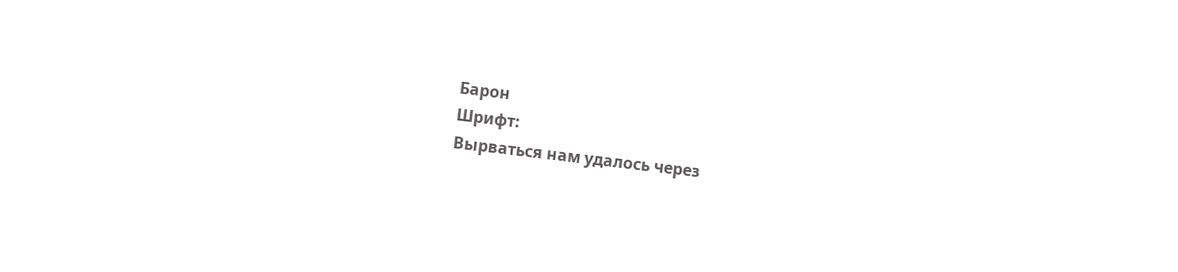Барон
Шрифт:
Вырваться нам удалось через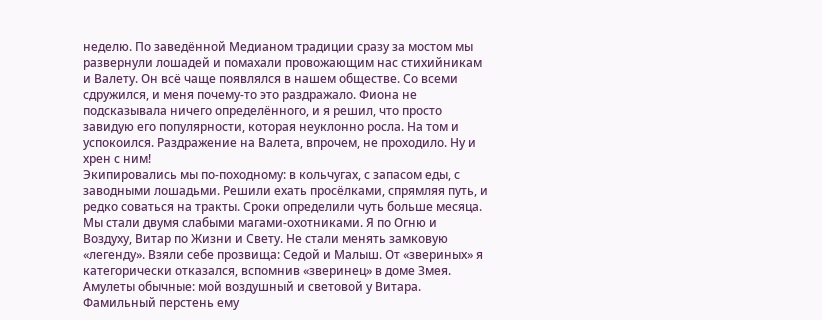неделю. По заведённой Медианом традиции сразу за мостом мы развернули лошадей и помахали провожающим нас стихийникам и Валету. Он всё чаще появлялся в нашем обществе. Со всеми сдружился, и меня почему-то это раздражало. Фиона не подсказывала ничего определённого, и я решил, что просто завидую его популярности, которая неуклонно росла. На том и успокоился. Раздражение на Валета, впрочем, не проходило. Ну и хрен с ним!
Экипировались мы по-походному: в кольчугах, с запасом еды, с заводными лошадьми. Решили ехать просёлками, спрямляя путь, и редко соваться на тракты. Сроки определили чуть больше месяца.
Мы стали двумя слабыми магами-охотниками. Я по Огню и Воздуху, Витар по Жизни и Свету. Не стали менять замковую «легенду». Взяли себе прозвища: Седой и Малыш. От «звериных» я категорически отказался, вспомнив «зверинец» в доме Змея.
Амулеты обычные: мой воздушный и световой у Витара. Фамильный перстень ему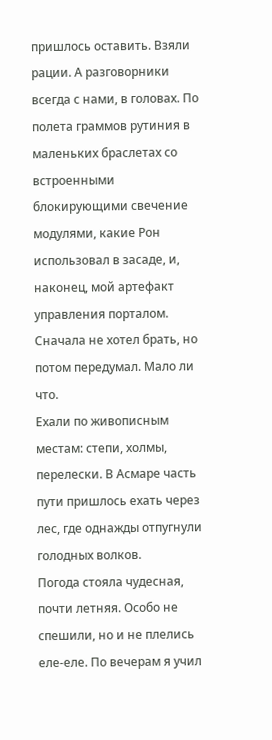пришлось оставить. Взяли рации. А разговорники всегда с нами, в головах. По полета граммов рутиния в маленьких браслетах со встроенными блокирующими свечение модулями, какие Рон использовал в засаде, и, наконец, мой артефакт управления порталом. Сначала не хотел брать, но потом передумал. Мало ли что.
Ехали по живописным местам: степи, холмы, перелески. В Асмаре часть пути пришлось ехать через лес, где однажды отпугнули голодных волков.
Погода стояла чудесная, почти летняя. Особо не спешили, но и не плелись еле-еле. По вечерам я учил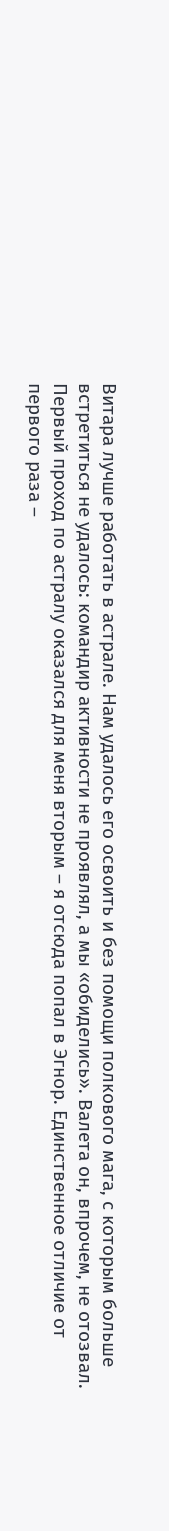Витара лучше работать в астрале. Нам удалось его освоить и без помощи полкового мага, с которым больше встретиться не удалось: командир активности не проявлял, а мы «обиделись». Валета он, впрочем, не отозвал.
Первый проход по астралу оказался для меня вторым – я отсюда попал в Эгнор. Единственное отличие от первого раза –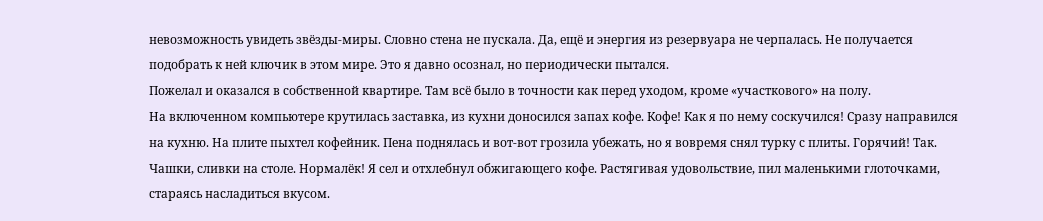невозможность увидеть звёзды-миры. Словно стена не пускала. Да, ещё и энергия из резервуара не черпалась. Не получается подобрать к ней ключик в этом мире. Это я давно осознал, но периодически пытался.
Пожелал и оказался в собственной квартире. Там всё было в точности как перед уходом, кроме «участкового» на полу.
На включенном компьютере крутилась заставка, из кухни доносился запах кофе. Кофе! Как я по нему соскучился! Сразу направился на кухню. На плите пыхтел кофейник. Пена поднялась и вот-вот грозила убежать, но я вовремя снял турку с плиты. Горячий! Так. Чашки, сливки на столе. Нормалёк! Я сел и отхлебнул обжигающего кофе. Растягивая удовольствие, пил маленькими глоточками, стараясь насладиться вкусом.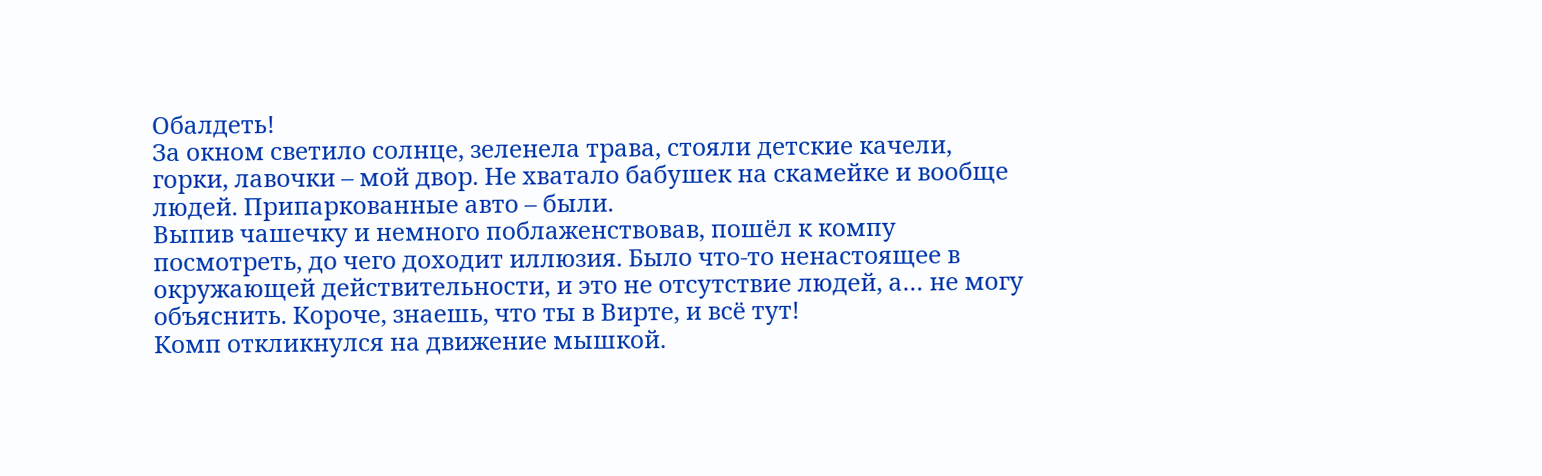Обалдеть!
За окном светило солнце, зеленела трава, стояли детские качели, горки, лавочки – мой двор. Не хватало бабушек на скамейке и вообще людей. Припаркованные авто – были.
Выпив чашечку и немного поблаженствовав, пошёл к компу посмотреть, до чего доходит иллюзия. Было что-то ненастоящее в окружающей действительности, и это не отсутствие людей, а… не могу объяснить. Короче, знаешь, что ты в Вирте, и всё тут!
Комп откликнулся на движение мышкой.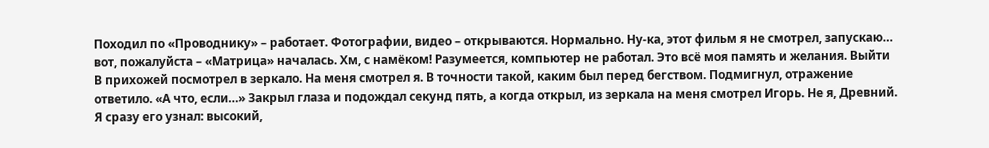Походил по «Проводнику» – работает. Фотографии, видео – открываются. Нормально. Ну-ка, этот фильм я не смотрел, запускаю… вот, пожалуйста – «Матрица» началась. Хм, с намёком! Разумеется, компьютер не работал. Это всё моя память и желания. Выйти
В прихожей посмотрел в зеркало. На меня смотрел я. В точности такой, каким был перед бегством. Подмигнул, отражение ответило. «А что, если…» Закрыл глаза и подождал секунд пять, а когда открыл, из зеркала на меня смотрел Игорь. Не я, Древний. Я сразу его узнал: высокий,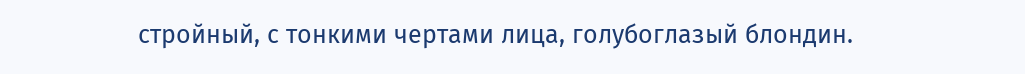стройный, с тонкими чертами лица, голубоглазый блондин.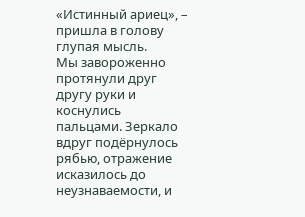«Истинный ариец», – пришла в голову глупая мысль.
Мы завороженно протянули друг другу руки и коснулись пальцами. Зеркало вдруг подёрнулось рябью, отражение исказилось до неузнаваемости, и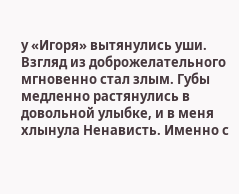у «Игоря» вытянулись уши. Взгляд из доброжелательного мгновенно стал злым. Губы медленно растянулись в довольной улыбке, и в меня хлынула Ненависть. Именно с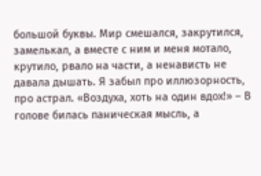большой буквы. Мир смешался, закрутился, замелькал, а вместе с ним и меня мотало, крутило, рвало на части, а ненависть не давала дышать. Я забыл про иллюзорность, про астрал. «Воздуха, хоть на один вдох!» – В голове билась паническая мысль, а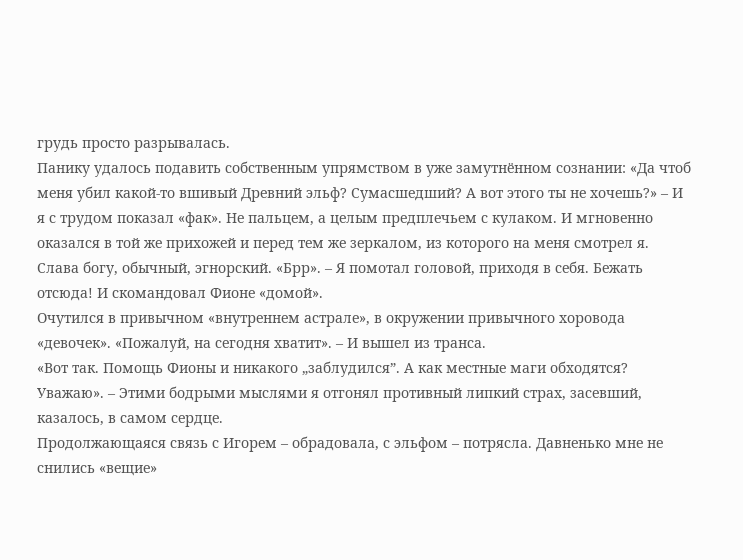грудь просто разрывалась.
Панику удалось подавить собственным упрямством в уже замутнённом сознании: «Да чтоб меня убил какой-то вшивый Древний эльф? Сумасшедший? А вот этого ты не хочешь?» – И я с трудом показал «фак». Не пальцем, а целым предплечьем с кулаком. И мгновенно оказался в той же прихожей и перед тем же зеркалом, из которого на меня смотрел я. Слава богу, обычный, эгнорский. «Брр». – Я помотал головой, приходя в себя. Бежать отсюда! И скомандовал Фионе «домой».
Очутился в привычном «внутреннем астрале», в окружении привычного хоровода «девочек». «Пожалуй, на сегодня хватит». – И вышел из транса.
«Вот так. Помощь Фионы и никакого „заблудился”. А как местные маги обходятся? Уважаю». – Этими бодрыми мыслями я отгонял противный липкий страх, засевший, казалось, в самом сердце.
Продолжающаяся связь с Игорем – обрадовала, с эльфом – потрясла. Давненько мне не снились «вещие»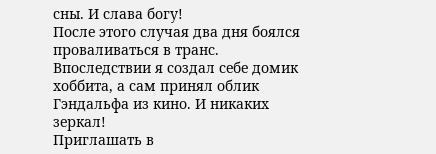сны. И слава богу!
После этого случая два дня боялся проваливаться в транс.
Впоследствии я создал себе домик хоббита, а сам принял облик Гэндальфа из кино. И никаких зеркал!
Приглашать в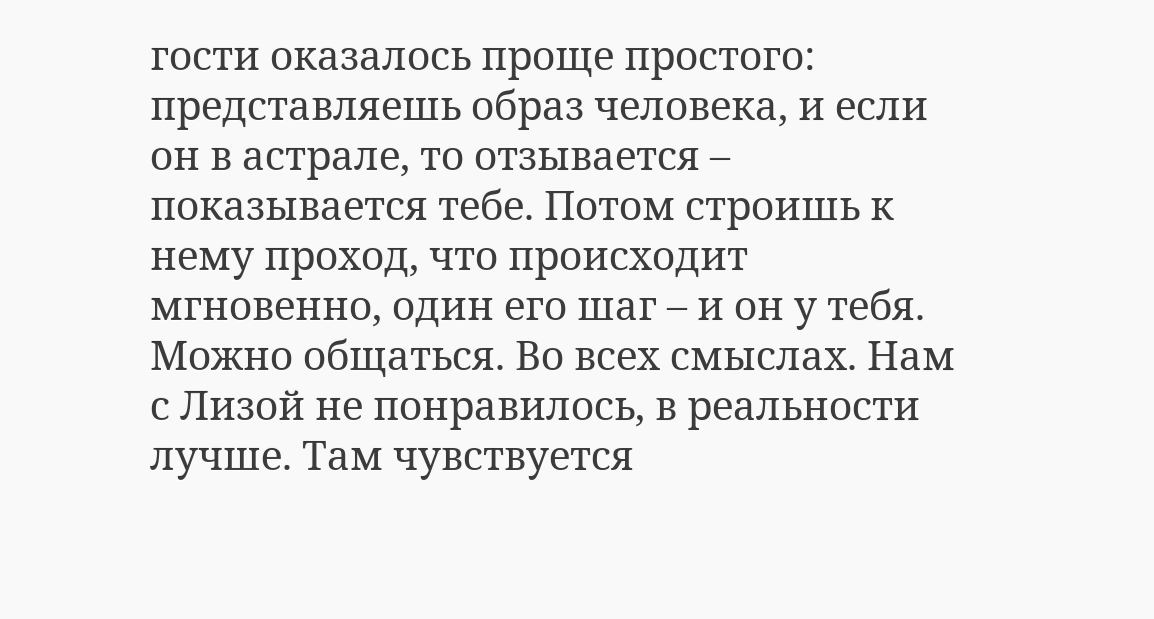гости оказалось проще простого: представляешь образ человека, и если он в астрале, то отзывается – показывается тебе. Потом строишь к нему проход, что происходит мгновенно, один его шаг – и он у тебя. Можно общаться. Во всех смыслах. Нам с Лизой не понравилось, в реальности лучше. Там чувствуется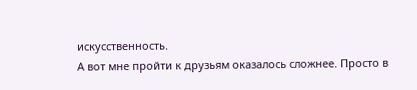искусственность.
А вот мне пройти к друзьям оказалось сложнее. Просто в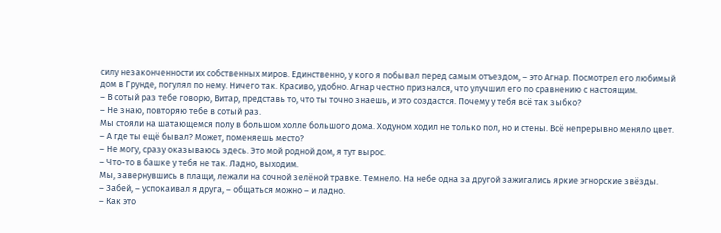силу незаконченности их собственных миров. Единственно, у кого я побывал перед самым отъездом, – это Агнар. Посмотрел его любимый дом в Грунде, погулял по нему. Ничего так. Красиво, удобно. Агнар честно признался, что улучшил его по сравнению с настоящим.
– В сотый раз тебе говорю, Витар, представь то, что ты точно знаешь, и это создастся. Почему у тебя всё так зыбко?
– Не знаю, повторяю тебе в сотый раз.
Мы стояли на шатающемся полу в большом холле большого дома. Ходуном ходил не только пол, но и стены. Всё непрерывно меняло цвет.
– А где ты ещё бывал? Может, поменяешь место?
– Не могу, сразу оказываюсь здесь. Это мой родной дом, я тут вырос.
– Что-то в башке у тебя не так. Ладно, выходим.
Мы, завернувшись в плащи, лежали на сочной зелёной травке. Темнело. На небе одна за другой зажигались яркие эгнорские звёзды.
– Забей, – успокаивал я друга, – общаться можно – и ладно.
– Как это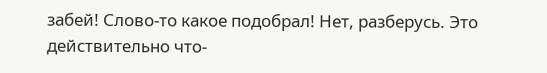забей! Слово-то какое подобрал! Нет, разберусь. Это действительно что-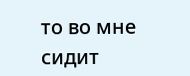то во мне сидит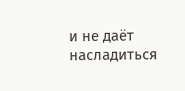и не даёт насладиться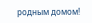родным домом!